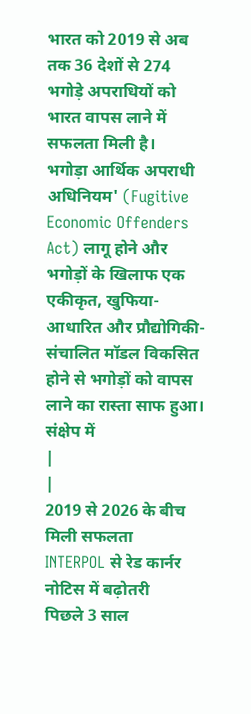भारत को 2019 से अब तक 36 देशों से 274 भगोड़े अपराधियों को भारत वापस लाने में सफलता मिली है।
भगोड़ा आर्थिक अपराधी अधिनियम' (Fugitive Economic Offenders Act) लागू होने और भगोड़ों के खिलाफ एक एकीकृत, खुफिया-आधारित और प्रौद्योगिकी-संचालित मॉडल विकसित होने से भगोड़ों को वापस लाने का रास्ता साफ हुआ।
संक्षेप में
|
|
2019 से 2026 के बीच मिली सफलता
INTERPOL से रेड कार्नर नोटिस में बढ़ोतरी
पिछले 3 साल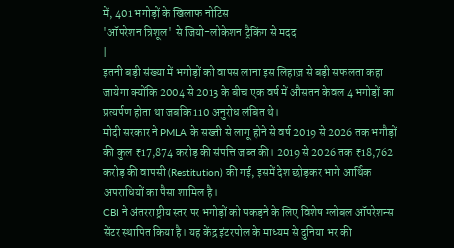में, 401 भगोड़ों के खिलाफ नोटिस
'ऑपरेशन त्रिशूल' से जियो-लोकेशन ट्रैकिंग से मदद
|
इतनी बड़ी संख्या में भगोड़ों को वापस लाना इस लिहाज़ से बड़ी सफलता कहा जायेगा क्योंकि 2004 से 2013 के बीच एक वर्ष में औसतन केवल 4 भगोड़ों का प्रत्यर्पण होता था जबकि 110 अनुरोध लंबित थे।
मोदी सरकार ने PMLA के सख्ती से लागू होने से वर्ष 2019 से 2026 तक भगौड़ों की कुल ₹17,874 करोड़ की संपत्ति जब्त की। 2019 से 2026 तक ₹18,762 करोड़ की वापसी (Restitution) की गई, इसमें देश छोड़कर भागे आर्थिक अपराधियों का पैसा शामिल है।
CBI ने अंतरराष्ट्रीय स्तर पर भगोड़ों को पकड़ने के लिए विशेष ग्लोबल ऑपरेशन्स सेंटर स्थापित किया है। यह केंद्र इंटरपोल के माध्यम से दुनिया भर की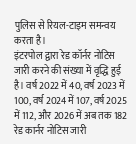पुलिस से रियल-टाइम समन्वय करता है।
इंटरपोल द्वारा रेड कॉर्नर नोटिस जारी करने की संख्या में वृद्धि हुई है। वर्ष 2022 में 40, वर्ष 2023 में 100, वर्ष 2024 में 107, वर्ष 2025 में 112, और 2026 में अब तक 182 रेड कार्नर नोटिस जारी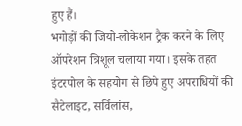हुए हैं।
भगोड़ों की जियो-लोकेशन ट्रैक करने के लिए ऑपरेशन त्रिशूल चलाया गया। इसके तहत इंटरपोल के सहयोग से छिपे हुए अपराधियों की सैटेलाइट, सर्विलांस,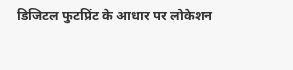डिजिटल फुटप्रिंट के आधार पर लोकेशन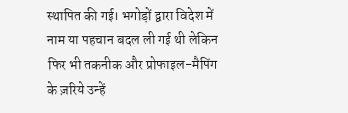स्थापित की गई। भगोड़ों द्वारा विदेश में नाम या पहचान बदल ली गई थी लेकिन फिर भी तकनीक और प्रोफाइल-मैपिंग के ज़रिये उन्हें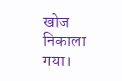खोज निकाला गया।